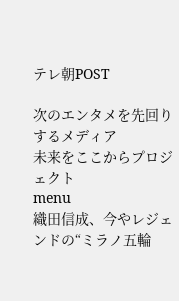テレ朝POST

次のエンタメを先回りするメディア
未来をここからプロジェクト
menu
織田信成、今やレジェンドの“ミラノ五輪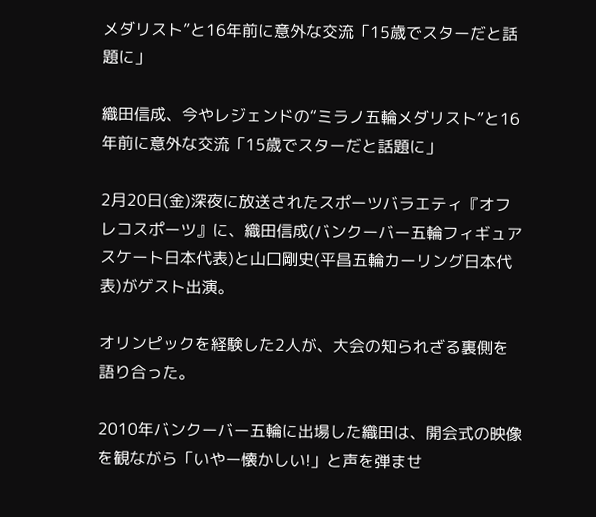メダリスト”と16年前に意外な交流「15歳でスターだと話題に」

織田信成、今やレジェンドの“ミラノ五輪メダリスト”と16年前に意外な交流「15歳でスターだと話題に」

2月20日(金)深夜に放送されたスポーツバラエティ『オフレコスポーツ』に、織田信成(バンクーバー五輪フィギュアスケート日本代表)と山口剛史(平昌五輪カーリング日本代表)がゲスト出演。

オリンピックを経験した2人が、大会の知られざる裏側を語り合った。

2010年バンクーバー五輪に出場した織田は、開会式の映像を観ながら「いやー懐かしい!」と声を弾ませ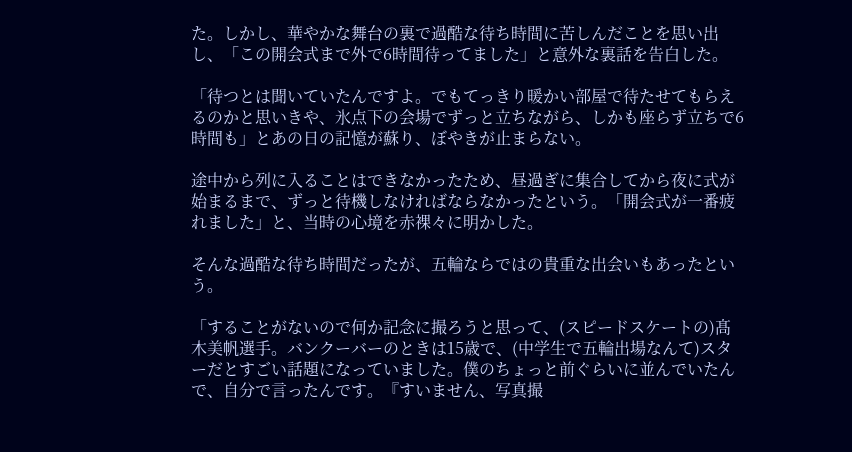た。しかし、華やかな舞台の裏で過酷な待ち時間に苦しんだことを思い出し、「この開会式まで外で6時間待ってました」と意外な裏話を告白した。

「待つとは聞いていたんですよ。でもてっきり暖かい部屋で待たせてもらえるのかと思いきや、氷点下の会場でずっと立ちながら、しかも座らず立ちで6時間も」とあの日の記憶が蘇り、ぼやきが止まらない。

途中から列に入ることはできなかったため、昼過ぎに集合してから夜に式が始まるまで、ずっと待機しなければならなかったという。「開会式が一番疲れました」と、当時の心境を赤裸々に明かした。

そんな過酷な待ち時間だったが、五輪ならではの貴重な出会いもあったという。

「することがないので何か記念に撮ろうと思って、(スピードスケートの)髙木美帆選手。バンクーバーのときは15歳で、(中学生で五輪出場なんて)スターだとすごい話題になっていました。僕のちょっと前ぐらいに並んでいたんで、自分で言ったんです。『すいません、写真撮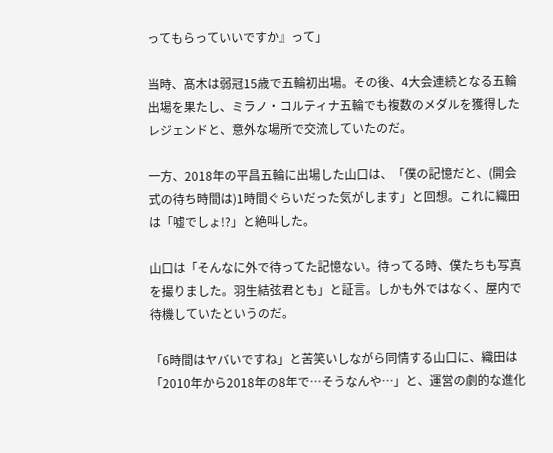ってもらっていいですか』って」

当時、髙木は弱冠15歳で五輪初出場。その後、4大会連続となる五輪出場を果たし、ミラノ・コルティナ五輪でも複数のメダルを獲得したレジェンドと、意外な場所で交流していたのだ。

一方、2018年の平昌五輪に出場した山口は、「僕の記憶だと、(開会式の待ち時間は)1時間ぐらいだった気がします」と回想。これに織田は「嘘でしょ!?」と絶叫した。

山口は「そんなに外で待ってた記憶ない。待ってる時、僕たちも写真を撮りました。羽生結弦君とも」と証言。しかも外ではなく、屋内で待機していたというのだ。

「6時間はヤバいですね」と苦笑いしながら同情する山口に、織田は「2010年から2018年の8年で…そうなんや…」と、運営の劇的な進化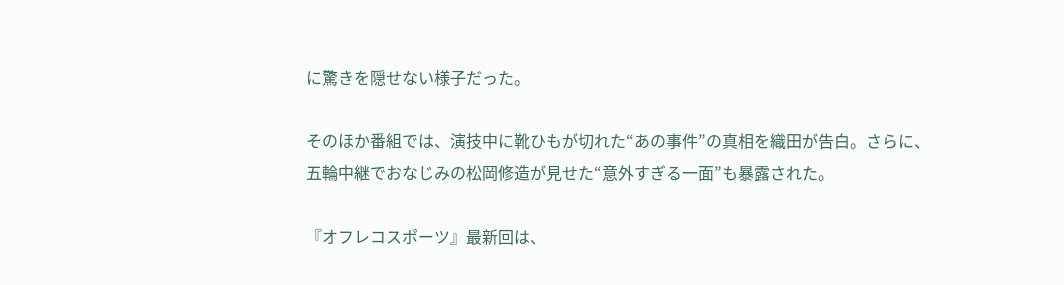に驚きを隠せない様子だった。

そのほか番組では、演技中に靴ひもが切れた“あの事件”の真相を織田が告白。さらに、五輪中継でおなじみの松岡修造が見せた“意外すぎる一面”も暴露された。

『オフレコスポーツ』最新回は、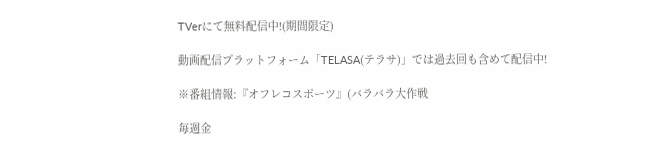TVerにて無料配信中!(期間限定)

動画配信プラットフォーム「TELASA(テラサ)」では過去回も含めて配信中!

※番組情報:『オフレコスポーツ』(バラバラ大作戦

毎週金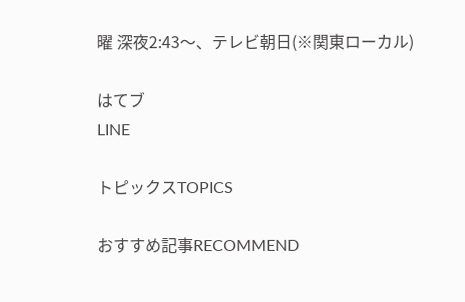曜 深夜2:43〜、テレビ朝日(※関東ローカル)

はてブ
LINE

トピックスTOPICS

おすすめ記事RECOMMEND